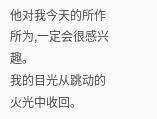他对我今天的所作所为,一定会很感兴趣。
我的目光从跳动的火光中收回。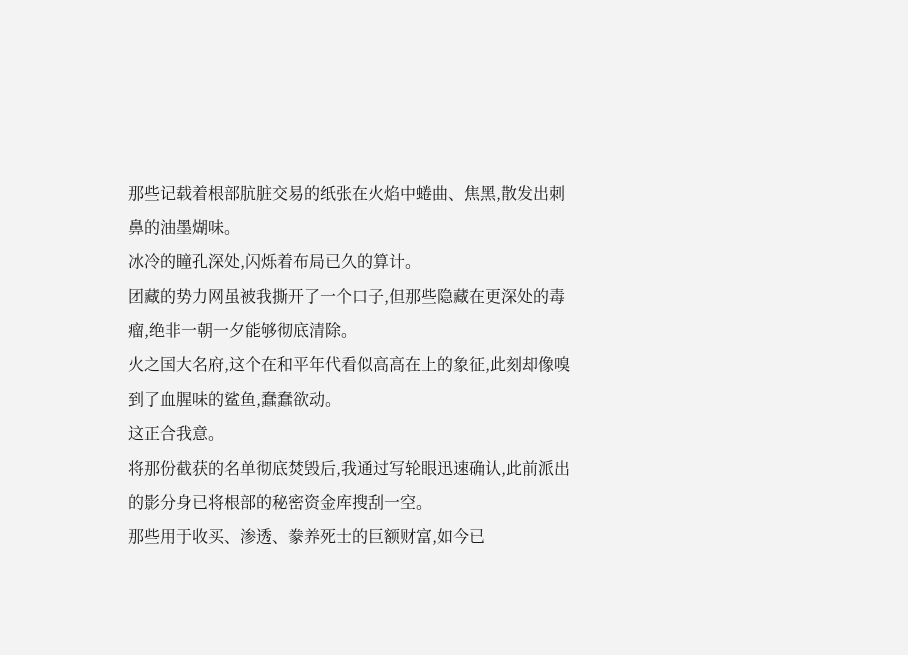那些记载着根部肮脏交易的纸张在火焰中蜷曲、焦黑,散发出刺鼻的油墨煳味。
冰冷的瞳孔深处,闪烁着布局已久的算计。
团藏的势力网虽被我撕开了一个口子,但那些隐藏在更深处的毒瘤,绝非一朝一夕能够彻底清除。
火之国大名府,这个在和平年代看似高高在上的象征,此刻却像嗅到了血腥味的鲨鱼,蠢蠢欲动。
这正合我意。
将那份截获的名单彻底焚毁后,我通过写轮眼迅速确认,此前派出的影分身已将根部的秘密资金库搜刮一空。
那些用于收买、渗透、豢养死士的巨额财富,如今已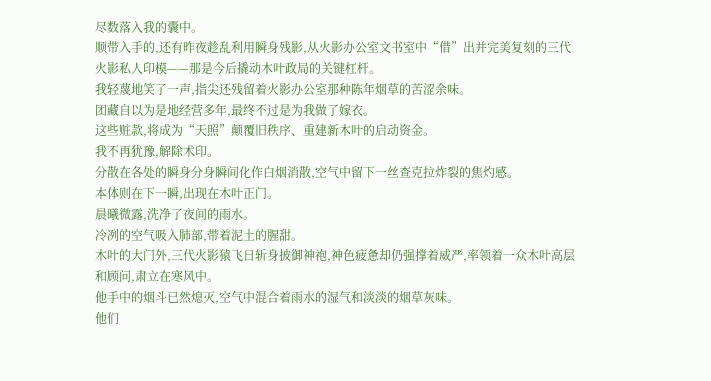尽数落入我的囊中。
顺带入手的,还有昨夜趁乱利用瞬身残影,从火影办公室文书室中“借”出并完美复刻的三代火影私人印模——那是今后撬动木叶政局的关键杠杆。
我轻蔑地笑了一声,指尖还残留着火影办公室那种陈年烟草的苦涩余味。
团藏自以为是地经营多年,最终不过是为我做了嫁衣。
这些赃款,将成为“天照”颠覆旧秩序、重建新木叶的启动资金。
我不再犹豫,解除术印。
分散在各处的瞬身分身瞬间化作白烟消散,空气中留下一丝查克拉炸裂的焦灼感。
本体则在下一瞬,出现在木叶正门。
晨曦微露,洗净了夜间的雨水。
冷冽的空气吸入肺部,带着泥土的腥甜。
木叶的大门外,三代火影猿飞日斩身披御神袍,神色疲惫却仍强撑着威严,率领着一众木叶高层和顾问,肃立在寒风中。
他手中的烟斗已然熄灭,空气中混合着雨水的湿气和淡淡的烟草灰味。
他们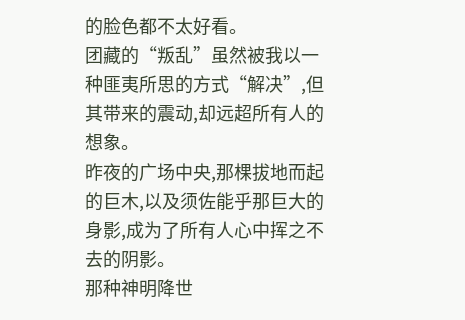的脸色都不太好看。
团藏的“叛乱”虽然被我以一种匪夷所思的方式“解决”,但其带来的震动,却远超所有人的想象。
昨夜的广场中央,那棵拔地而起的巨木,以及须佐能乎那巨大的身影,成为了所有人心中挥之不去的阴影。
那种神明降世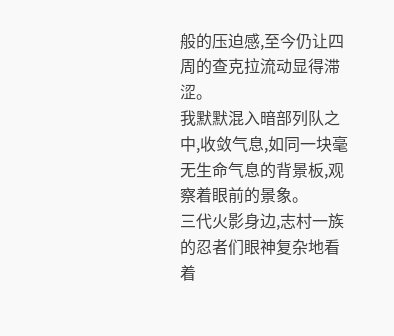般的压迫感,至今仍让四周的查克拉流动显得滞涩。
我默默混入暗部列队之中,收敛气息,如同一块毫无生命气息的背景板,观察着眼前的景象。
三代火影身边,志村一族的忍者们眼神复杂地看着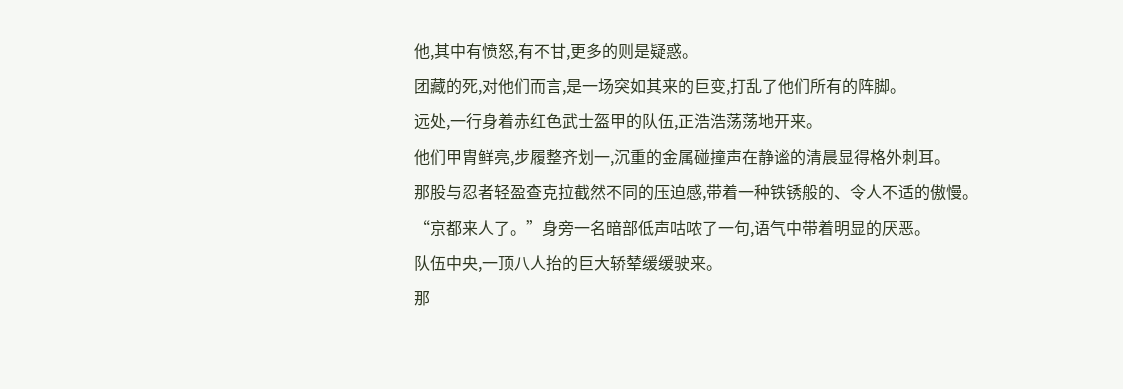他,其中有愤怒,有不甘,更多的则是疑惑。
团藏的死,对他们而言,是一场突如其来的巨变,打乱了他们所有的阵脚。
远处,一行身着赤红色武士盔甲的队伍,正浩浩荡荡地开来。
他们甲胄鲜亮,步履整齐划一,沉重的金属碰撞声在静谧的清晨显得格外刺耳。
那股与忍者轻盈查克拉截然不同的压迫感,带着一种铁锈般的、令人不适的傲慢。
“京都来人了。”身旁一名暗部低声咕哝了一句,语气中带着明显的厌恶。
队伍中央,一顶八人抬的巨大轿辇缓缓驶来。
那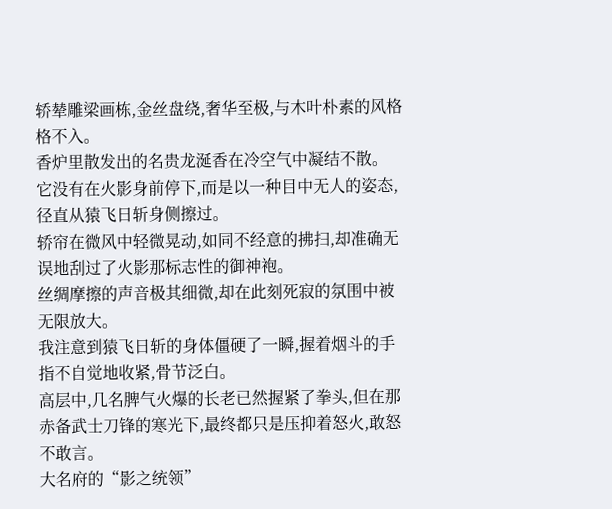轿辇雕梁画栋,金丝盘绕,奢华至极,与木叶朴素的风格格不入。
香炉里散发出的名贵龙涎香在冷空气中凝结不散。
它没有在火影身前停下,而是以一种目中无人的姿态,径直从猿飞日斩身侧擦过。
轿帘在微风中轻微晃动,如同不经意的拂扫,却准确无误地刮过了火影那标志性的御神袍。
丝绸摩擦的声音极其细微,却在此刻死寂的氛围中被无限放大。
我注意到猿飞日斩的身体僵硬了一瞬,握着烟斗的手指不自觉地收紧,骨节泛白。
高层中,几名脾气火爆的长老已然握紧了拳头,但在那赤备武士刀锋的寒光下,最终都只是压抑着怒火,敢怒不敢言。
大名府的“影之统领”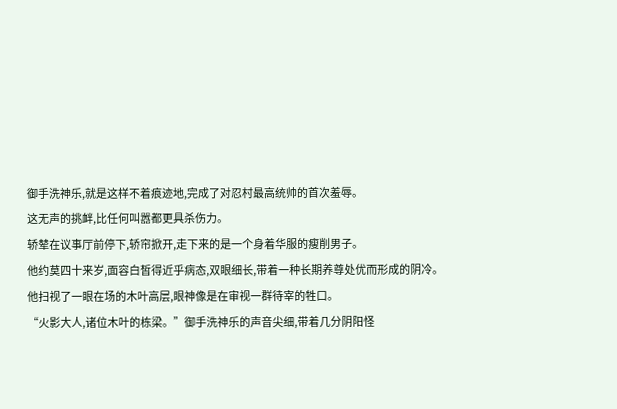御手洗神乐,就是这样不着痕迹地,完成了对忍村最高统帅的首次羞辱。
这无声的挑衅,比任何叫嚣都更具杀伤力。
轿辇在议事厅前停下,轿帘掀开,走下来的是一个身着华服的瘦削男子。
他约莫四十来岁,面容白皙得近乎病态,双眼细长,带着一种长期养尊处优而形成的阴冷。
他扫视了一眼在场的木叶高层,眼神像是在审视一群待宰的牲口。
“火影大人,诸位木叶的栋梁。”御手洗神乐的声音尖细,带着几分阴阳怪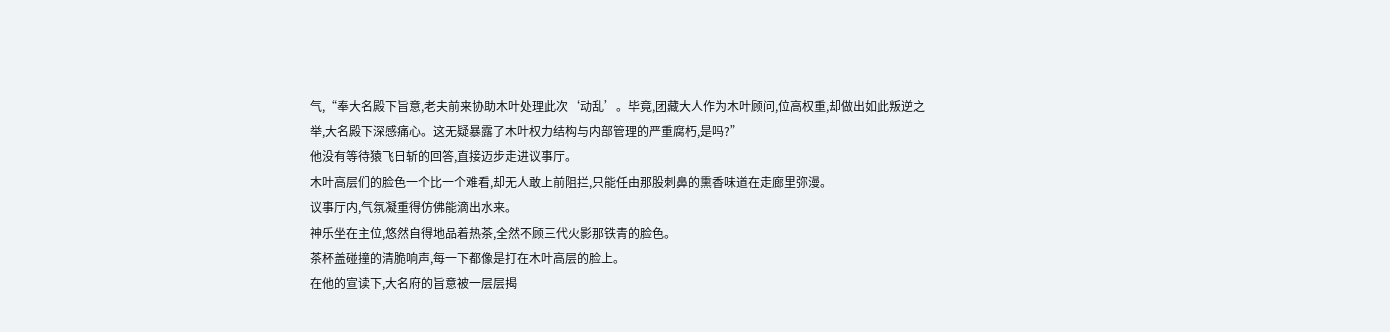气,“奉大名殿下旨意,老夫前来协助木叶处理此次‘动乱’。毕竟,团藏大人作为木叶顾问,位高权重,却做出如此叛逆之举,大名殿下深感痛心。这无疑暴露了木叶权力结构与内部管理的严重腐朽,是吗?”
他没有等待猿飞日斩的回答,直接迈步走进议事厅。
木叶高层们的脸色一个比一个难看,却无人敢上前阻拦,只能任由那股刺鼻的熏香味道在走廊里弥漫。
议事厅内,气氛凝重得仿佛能滴出水来。
神乐坐在主位,悠然自得地品着热茶,全然不顾三代火影那铁青的脸色。
茶杯盖碰撞的清脆响声,每一下都像是打在木叶高层的脸上。
在他的宣读下,大名府的旨意被一层层揭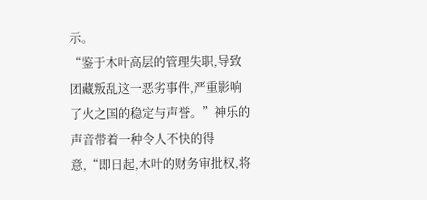示。
“鉴于木叶高层的管理失职,导致团藏叛乱这一恶劣事件,严重影响了火之国的稳定与声誉。”神乐的声音带着一种令人不快的得意,“即日起,木叶的财务审批权,将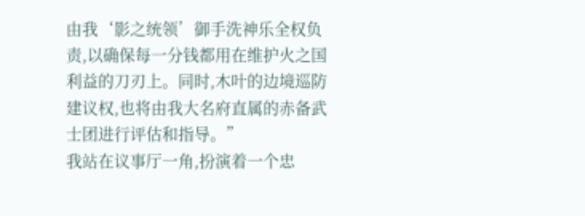由我‘影之统领’御手洗神乐全权负责,以确保每一分钱都用在维护火之国利益的刀刃上。同时,木叶的边境巡防建议权,也将由我大名府直属的赤备武士团进行评估和指导。”
我站在议事厅一角,扮演着一个忠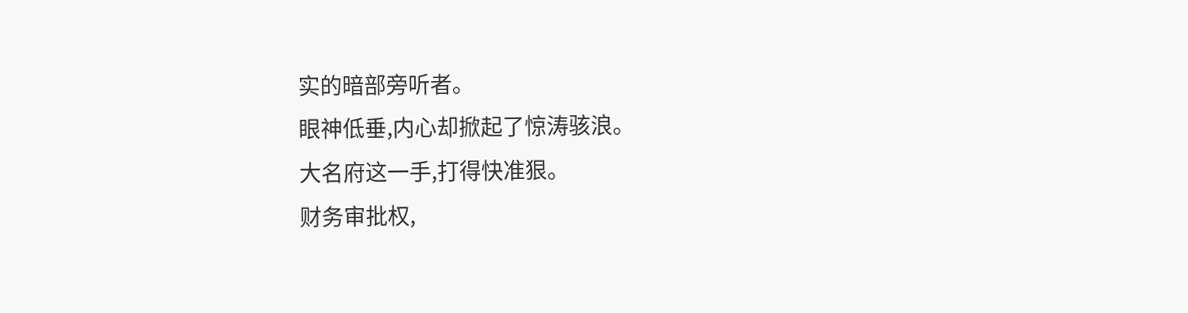实的暗部旁听者。
眼神低垂,内心却掀起了惊涛骇浪。
大名府这一手,打得快准狠。
财务审批权,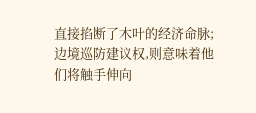直接掐断了木叶的经济命脉;边境巡防建议权,则意味着他们将触手伸向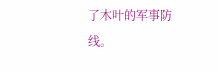了木叶的军事防线。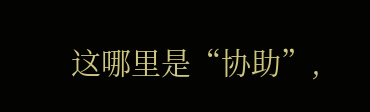这哪里是“协助”,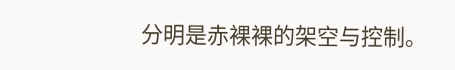分明是赤裸裸的架空与控制。